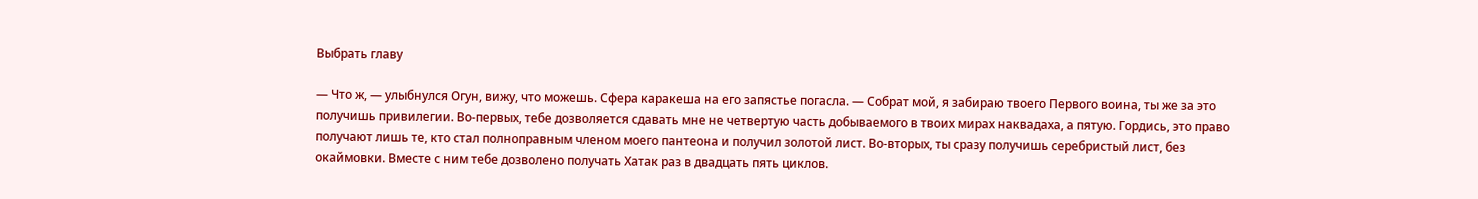Выбрать главу

— Что ж, — улыбнулся Огун, вижу, что можешь. Сфера каракеша на его запястье погасла. — Собрат мой, я забираю твоего Первого воина, ты же за это получишь привилегии. Во-первых, тебе дозволяется сдавать мне не четвертую часть добываемого в твоих мирах наквадаха, а пятую. Гордись, это право получают лишь те, кто стал полноправным членом моего пантеона и получил золотой лист. Во-вторых, ты сразу получишь серебристый лист, без окаймовки. Вместе с ним тебе дозволено получать Хатак раз в двадцать пять циклов.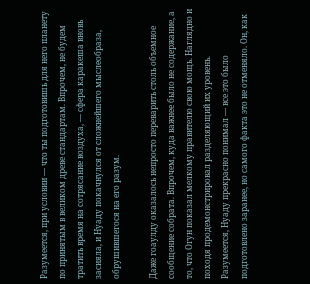Разумеется, при условии — что ты подготовишь для него планету по принятым в великом древе стандартам. Впрочем, не будем тратить время на сотрясание воздуха, — сфера каракеша вновь засияла, и Нуаду покачнулся от сложнейшего мыслеобраза, обрушившегося на его разум.

Даже гоаулду оказалось непросто переварить столь объемное сообщение собрата. Впрочем, куда важнее было не содержание, а то, что Огун показал мелкому правителю свою мощь. Наглядно и походя продемонстрировал разделяющий их уровень. Разумеется, Нуаду прекрасно понимал — все это было подготовлено заранее, но самого факта это не отменяло. Он, как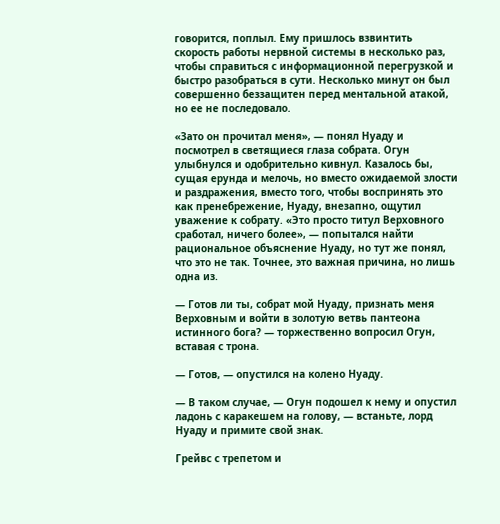говорится, поплыл. Ему пришлось взвинтить скорость работы нервной системы в несколько раз, чтобы справиться с информационной перегрузкой и быстро разобраться в сути. Несколько минут он был совершенно беззащитен перед ментальной атакой, но ее не последовало.

«Зато он прочитал меня», — понял Нуаду и посмотрел в светящиеся глаза собрата. Огун улыбнулся и одобрительно кивнул. Казалось бы, сущая ерунда и мелочь, но вместо ожидаемой злости и раздражения, вместо того, чтобы воспринять это как пренебрежение, Нуаду, внезапно, ощутил уважение к собрату. «Это просто титул Верховного сработал, ничего более», — попытался найти рациональное объяснение Нуаду, но тут же понял, что это не так. Точнее, это важная причина, но лишь одна из.

— Готов ли ты, собрат мой Нуаду, признать меня Верховным и войти в золотую ветвь пантеона истинного бога? — торжественно вопросил Огун, вставая с трона.

— Готов, — опустился на колено Нуаду.

— В таком случае, — Огун подошел к нему и опустил ладонь с каракешем на голову, — встаньте, лорд Нуаду и примите свой знак.

Грейвс с трепетом и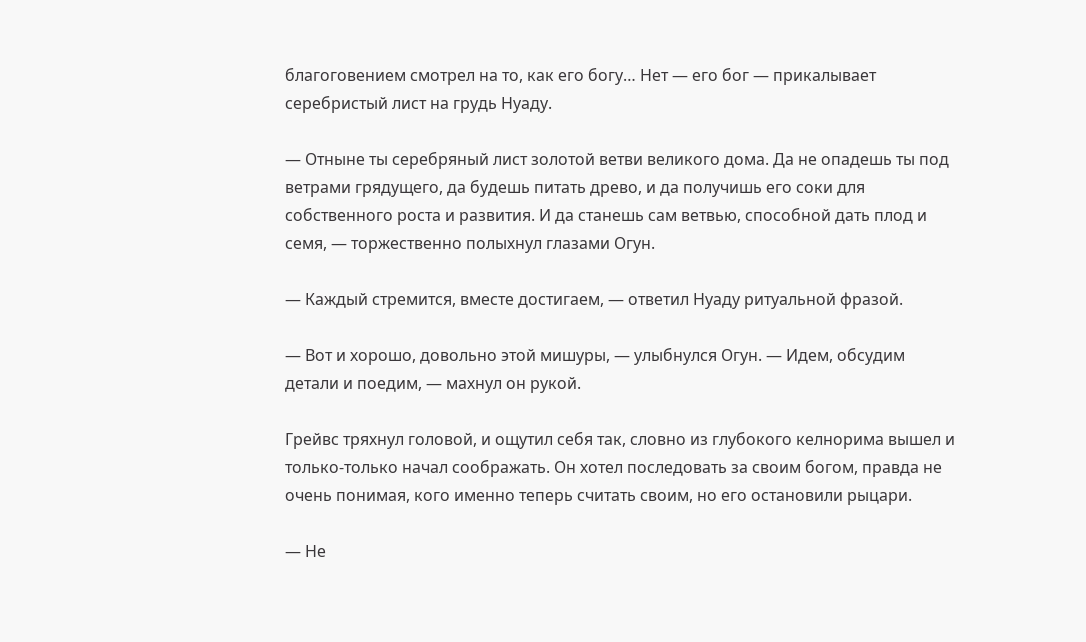благоговением смотрел на то, как его богу… Нет — его бог — прикалывает серебристый лист на грудь Нуаду.

— Отныне ты серебряный лист золотой ветви великого дома. Да не опадешь ты под ветрами грядущего, да будешь питать древо, и да получишь его соки для собственного роста и развития. И да станешь сам ветвью, способной дать плод и семя, — торжественно полыхнул глазами Огун.

— Каждый стремится, вместе достигаем, — ответил Нуаду ритуальной фразой.

— Вот и хорошо, довольно этой мишуры, — улыбнулся Огун. — Идем, обсудим детали и поедим, — махнул он рукой.

Грейвс тряхнул головой, и ощутил себя так, словно из глубокого келнорима вышел и только-только начал соображать. Он хотел последовать за своим богом, правда не очень понимая, кого именно теперь считать своим, но его остановили рыцари.

— Не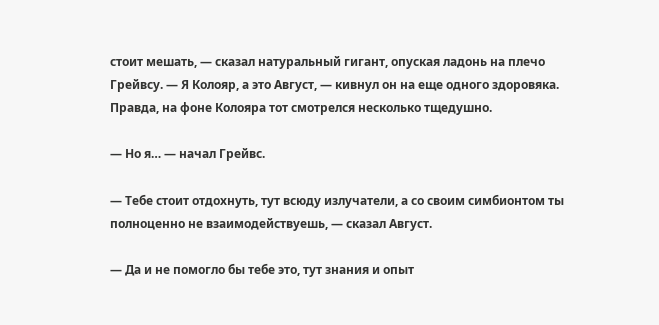стоит мешать, — сказал натуральный гигант, опуская ладонь на плечо Грейвсу. — Я Колояр, а это Август, — кивнул он на еще одного здоровяка. Правда, на фоне Колояра тот смотрелся несколько тщедушно.

— Но я… — начал Грейвс.

— Тебе стоит отдохнуть, тут всюду излучатели, а со своим симбионтом ты полноценно не взаимодействуешь, — сказал Август.

— Да и не помогло бы тебе это, тут знания и опыт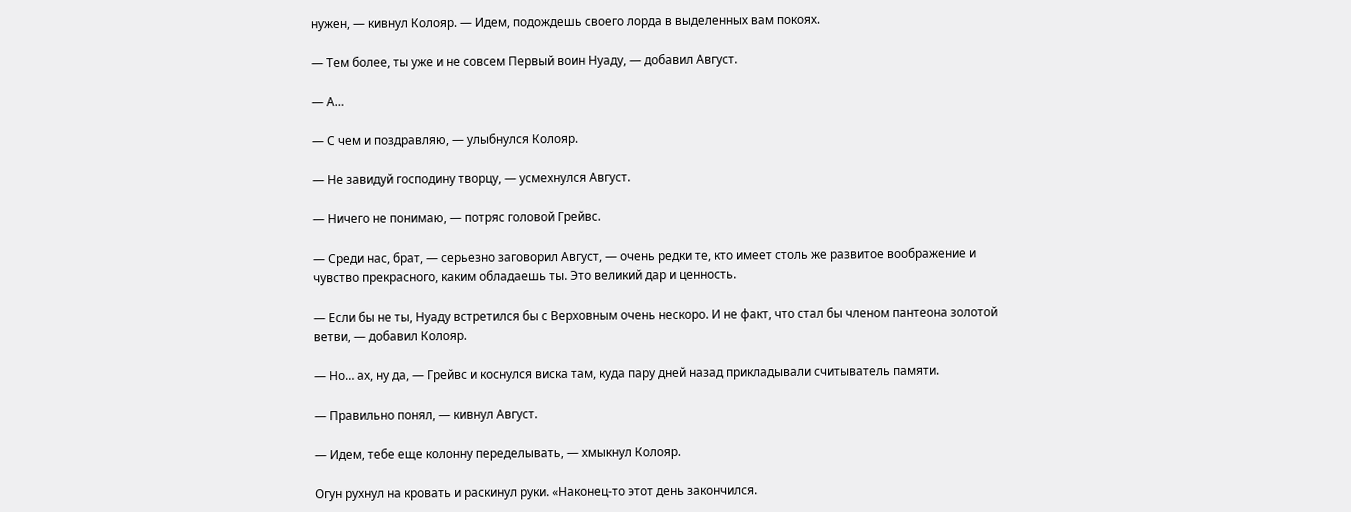нужен, — кивнул Колояр. — Идем, подождешь своего лорда в выделенных вам покоях.

— Тем более, ты уже и не совсем Первый воин Нуаду, — добавил Август.

— А…

— С чем и поздравляю, — улыбнулся Колояр.

— Не завидуй господину творцу, — усмехнулся Август.

— Ничего не понимаю, — потряс головой Грейвс.

— Среди нас, брат, — серьезно заговорил Август, — очень редки те, кто имеет столь же развитое воображение и чувство прекрасного, каким обладаешь ты. Это великий дар и ценность.

— Если бы не ты, Нуаду встретился бы с Верховным очень нескоро. И не факт, что стал бы членом пантеона золотой ветви, — добавил Колояр.

— Но… ах, ну да, — Грейвс и коснулся виска там, куда пару дней назад прикладывали считыватель памяти.

— Правильно понял, — кивнул Август.

— Идем, тебе еще колонну переделывать, — хмыкнул Колояр.

Огун рухнул на кровать и раскинул руки. «Наконец-то этот день закончился.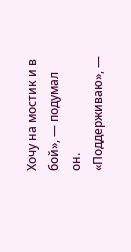Хочу на мостик и в бой», — подумал он. «Поддерживаю», —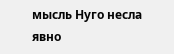мысль Нуго несла явно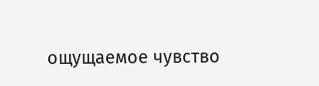ощущаемое чувство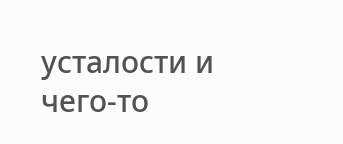усталости и чего-то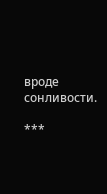вроде сонливости.

***